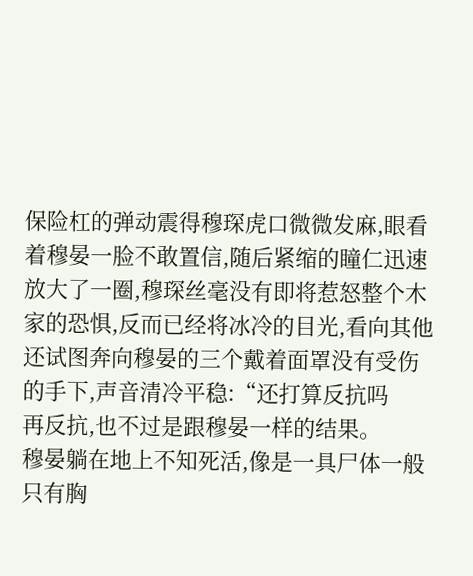保险杠的弹动震得穆琛虎口微微发麻,眼看着穆晏一脸不敢置信,随后紧缩的瞳仁迅速放大了一圈,穆琛丝毫没有即将惹怒整个木家的恐惧,反而已经将冰冷的目光,看向其他还试图奔向穆晏的三个戴着面罩没有受伤的手下,声音清冷平稳:“还打算反抗吗
再反抗,也不过是跟穆晏一样的结果。
穆晏躺在地上不知死活,像是一具尸体一般只有胸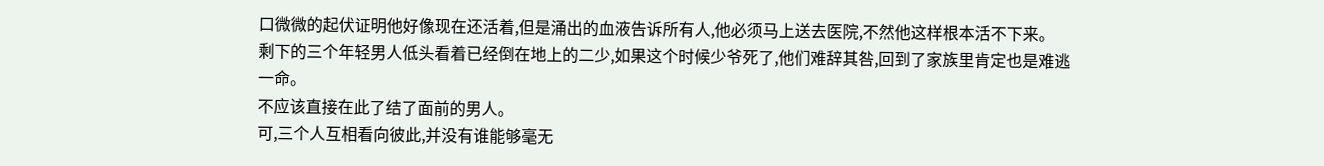口微微的起伏证明他好像现在还活着,但是涌出的血液告诉所有人,他必须马上送去医院,不然他这样根本活不下来。
剩下的三个年轻男人低头看着已经倒在地上的二少,如果这个时候少爷死了,他们难辞其咎,回到了家族里肯定也是难逃一命。
不应该直接在此了结了面前的男人。
可,三个人互相看向彼此,并没有谁能够毫无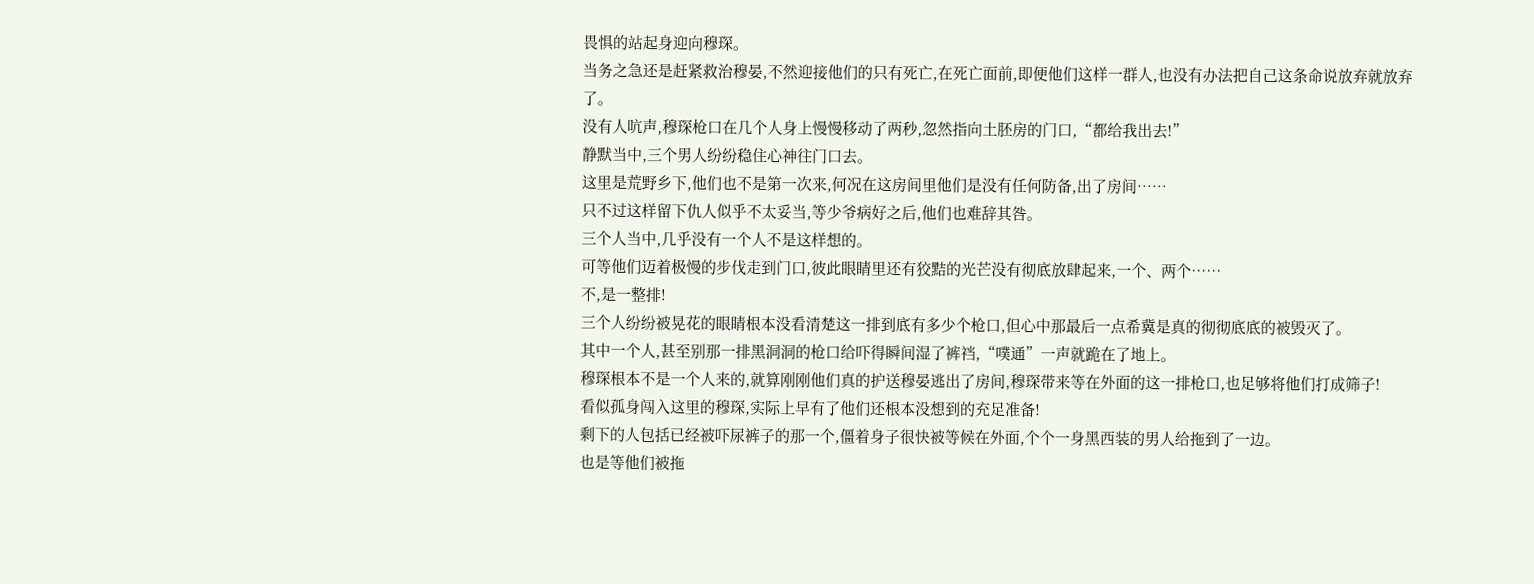畏惧的站起身迎向穆琛。
当务之急还是赶紧救治穆晏,不然迎接他们的只有死亡,在死亡面前,即便他们这样一群人,也没有办法把自己这条命说放弃就放弃了。
没有人吭声,穆琛枪口在几个人身上慢慢移动了两秒,忽然指向土胚房的门口,“都给我出去!”
静默当中,三个男人纷纷稳住心神往门口去。
这里是荒野乡下,他们也不是第一次来,何况在这房间里他们是没有任何防备,出了房间……
只不过这样留下仇人似乎不太妥当,等少爷病好之后,他们也难辞其咎。
三个人当中,几乎没有一个人不是这样想的。
可等他们迈着极慢的步伐走到门口,彼此眼睛里还有狡黠的光芒没有彻底放肆起来,一个、两个……
不,是一整排!
三个人纷纷被晃花的眼睛根本没看清楚这一排到底有多少个枪口,但心中那最后一点希冀是真的彻彻底底的被毁灭了。
其中一个人,甚至别那一排黑洞洞的枪口给吓得瞬间湿了裤裆,“噗通”一声就跪在了地上。
穆琛根本不是一个人来的,就算刚刚他们真的护送穆晏逃出了房间,穆琛带来等在外面的这一排枪口,也足够将他们打成筛子!
看似孤身闯入这里的穆琛,实际上早有了他们还根本没想到的充足准备!
剩下的人包括已经被吓尿裤子的那一个,僵着身子很快被等候在外面,个个一身黑西装的男人给拖到了一边。
也是等他们被拖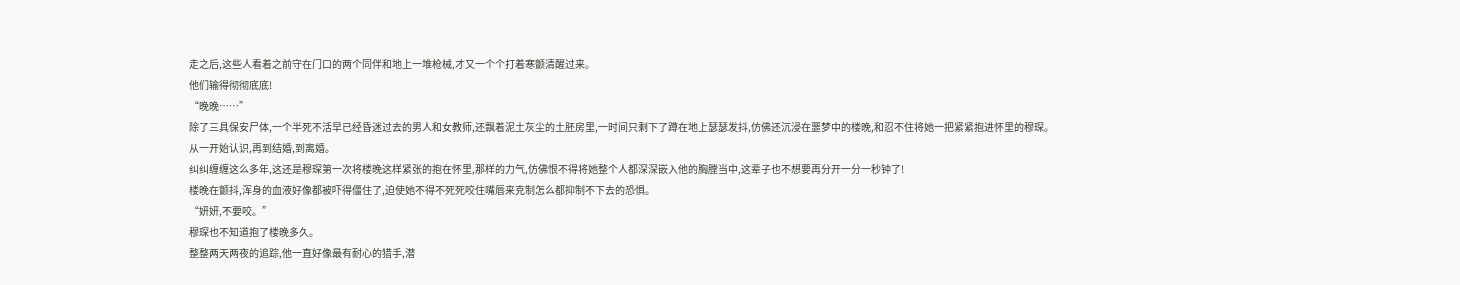走之后,这些人看着之前守在门口的两个同伴和地上一堆枪械,才又一个个打着寒颤清醒过来。
他们输得彻彻底底!
“晚晚……”
除了三具保安尸体,一个半死不活早已经昏迷过去的男人和女教师,还飘着泥土灰尘的土胚房里,一时间只剩下了蹲在地上瑟瑟发抖,仿佛还沉浸在噩梦中的楼晚,和忍不住将她一把紧紧抱进怀里的穆琛。
从一开始认识,再到结婚,到离婚。
纠纠缠缠这么多年,这还是穆琛第一次将楼晚这样紧张的抱在怀里,那样的力气,仿佛恨不得将她整个人都深深嵌入他的胸膛当中,这辈子也不想要再分开一分一秒钟了!
楼晚在颤抖,浑身的血液好像都被吓得僵住了,迫使她不得不死死咬住嘴唇来克制怎么都抑制不下去的恐惧。
“妍妍,不要咬。”
穆琛也不知道抱了楼晚多久。
整整两天两夜的追踪,他一直好像最有耐心的猎手,潜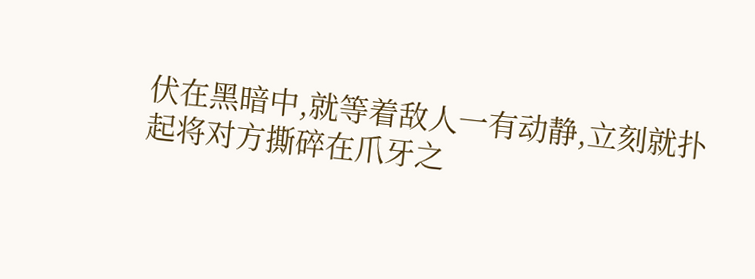伏在黑暗中,就等着敌人一有动静,立刻就扑起将对方撕碎在爪牙之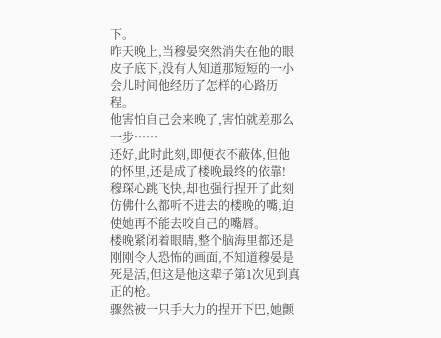下。
昨天晚上,当穆晏突然消失在他的眼皮子底下,没有人知道那短短的一小会儿时间他经历了怎样的心路历程。
他害怕自己会来晚了,害怕就差那么一步……
还好,此时此刻,即便衣不蔽体,但他的怀里,还是成了楼晚最终的依靠!
穆琛心跳飞快,却也强行捏开了此刻仿佛什么都听不进去的楼晚的嘴,迫使她再不能去咬自己的嘴唇。
楼晚紧闭着眼睛,整个脑海里都还是刚刚令人恐怖的画面,不知道穆晏是死是活,但这是他这辈子第1次见到真正的枪。
骤然被一只手大力的捏开下巴,她颤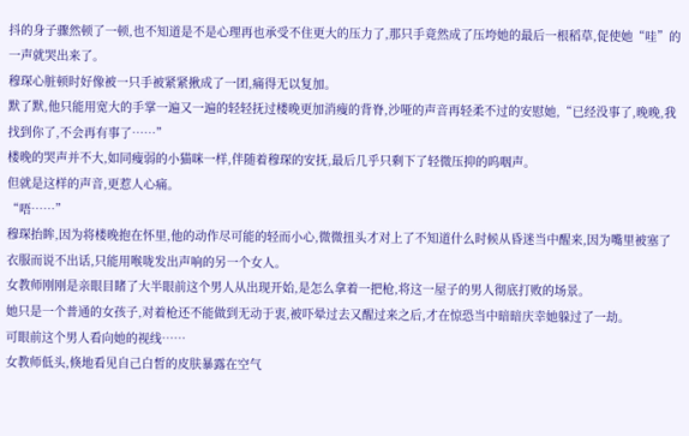抖的身子骤然顿了一顿,也不知道是不是心理再也承受不住更大的压力了,那只手竟然成了压垮她的最后一根稻草,促使她“哇”的一声就哭出来了。
穆琛心脏顿时好像被一只手被紧紧揪成了一团,痛得无以复加。
默了默,他只能用宽大的手掌一遍又一遍的轻轻抚过楼晚更加消瘦的背脊,沙哑的声音再轻柔不过的安慰她,“已经没事了,晚晚,我找到你了,不会再有事了……”
楼晚的哭声并不大,如同瘦弱的小猫咪一样,伴随着穆琛的安抚,最后几乎只剩下了轻微压抑的呜咽声。
但就是这样的声音,更惹人心痛。
“唔……”
穆琛抬眸,因为将楼晚抱在怀里,他的动作尽可能的轻而小心,微微扭头才对上了不知道什么时候从昏迷当中醒来,因为嘴里被塞了衣服而说不出话,只能用喉咙发出声响的另一个女人。
女教师刚刚是亲眼目睹了大半眼前这个男人从出现开始,是怎么拿着一把枪,将这一屋子的男人彻底打败的场景。
她只是一个普通的女孩子,对着枪还不能做到无动于衷,被吓晕过去又醒过来之后,才在惊恐当中暗暗庆幸她躲过了一劫。
可眼前这个男人看向她的视线……
女教师低头,倏地看见自己白皙的皮肤暴露在空气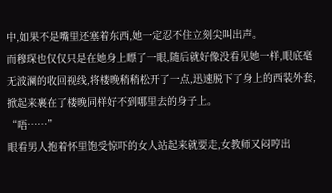中,如果不是嘴里还塞着东西,她一定忍不住立刻尖叫出声。
而穆琛也仅仅只是在她身上瞟了一眼,随后就好像没看见她一样,眼底毫无波澜的收回视线,将楼晚稍稍松开了一点,迅速脱下了身上的西装外套,掀起来裹在了楼晚同样好不到哪里去的身子上。
“唔……”
眼看男人抱着怀里饱受惊吓的女人站起来就要走,女教师又闷哼出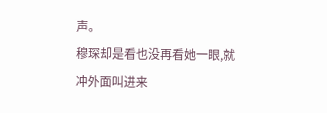声。
穆琛却是看也没再看她一眼,就冲外面叫进来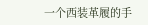一个西装革履的手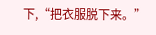下,“把衣服脱下来。”